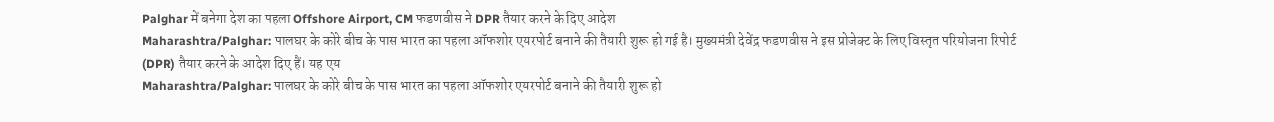Palghar में बनेगा देश का पहला Offshore Airport, CM फडणवीस ने DPR तैयार करने के दिए आदेश
Maharashtra/Palghar: पालघर के कोरे बीच के पास भारत का पहला ऑफशोर एयरपोर्ट बनाने की तैयारी शुरू हो गई है। मुख्यमंत्री देवेंद्र फडणवीस ने इस प्रोजेक्ट के लिए विस्तृत परियोजना रिपोर्ट (DPR) तैयार करने के आदेश दिए हैं। यह एय
Maharashtra/Palghar: पालघर के कोरे बीच के पास भारत का पहला ऑफशोर एयरपोर्ट बनाने की तैयारी शुरू हो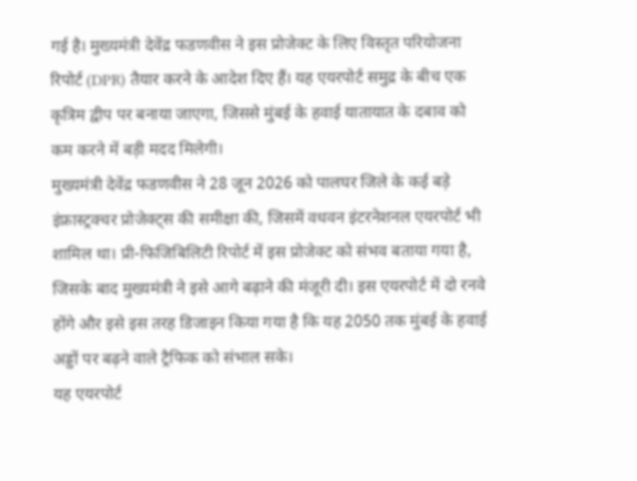गई है। मुख्यमंत्री देवेंद्र फडणवीस ने इस प्रोजेक्ट के लिए विस्तृत परियोजना रिपोर्ट (DPR) तैयार करने के आदेश दिए हैं। यह एयरपोर्ट समुद्र के बीच एक कृत्रिम द्वीप पर बनाया जाएगा, जिससे मुंबई के हवाई यातायात के दबाव को कम करने में बड़ी मदद मिलेगी।
मुख्यमंत्री देवेंद्र फडणवीस ने 28 जून 2026 को पालघर जिले के कई बड़े इंफ्रास्ट्रक्चर प्रोजेक्ट्स की समीक्षा की, जिसमें वधवन इंटरनेशनल एयरपोर्ट भी शामिल था। प्री-फिजिबिलिटी रिपोर्ट में इस प्रोजेक्ट को संभव बताया गया है, जिसके बाद मुख्यमंत्री ने इसे आगे बढ़ाने की मंजूरी दी। इस एयरपोर्ट में दो रनवे होंगे और इसे इस तरह डिजाइन किया गया है कि यह 2050 तक मुंबई के हवाई अड्डों पर बढ़ने वाले ट्रैफिक को संभाल सके।
यह एयरपोर्ट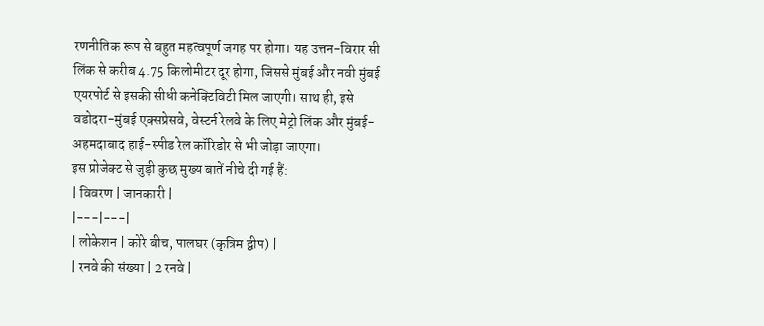रणनीतिक रूप से बहुत महत्वपूर्ण जगह पर होगा। यह उत्तन-विरार सी लिंक से करीब 4.75 किलोमीटर दूर होगा, जिससे मुंबई और नवी मुंबई एयरपोर्ट से इसकी सीधी कनेक्टिविटी मिल जाएगी। साथ ही, इसे वडोदरा-मुंबई एक्सप्रेसवे, वेस्टर्न रेलवे के लिए मेट्रो लिंक और मुंबई-अहमदाबाद हाई-स्पीड रेल कॉरिडोर से भी जोड़ा जाएगा।
इस प्रोजेक्ट से जुड़ी कुछ मुख्य बातें नीचे दी गई हैं:
| विवरण | जानकारी |
|---|---|
| लोकेशन | कोरे बीच, पालघर (कृत्रिम द्वीप) |
| रनवे की संख्या | 2 रनवे |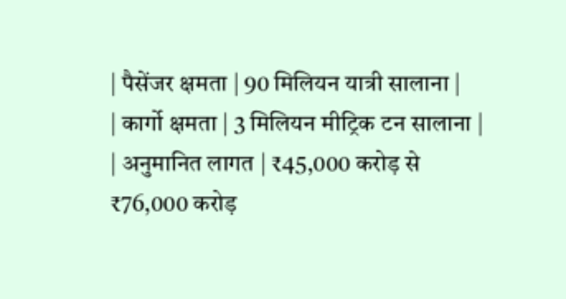| पैसेंजर क्षमता | 90 मिलियन यात्री सालाना |
| कार्गो क्षमता | 3 मिलियन मीट्रिक टन सालाना |
| अनुमानित लागत | ₹45,000 करोड़ से ₹76,000 करोड़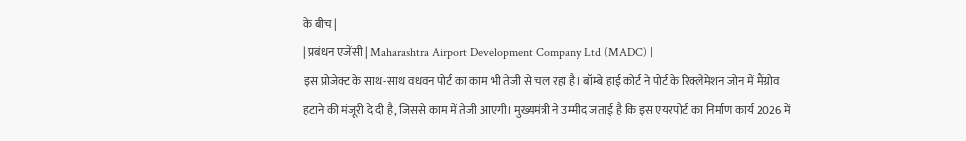के बीच |
| प्रबंधन एजेंसी | Maharashtra Airport Development Company Ltd (MADC) |
इस प्रोजेक्ट के साथ-साथ वधवन पोर्ट का काम भी तेजी से चल रहा है। बॉम्बे हाई कोर्ट ने पोर्ट के रिक्लेमेशन जोन में मैंग्रोव हटाने की मंजूरी दे दी है, जिससे काम में तेजी आएगी। मुख्यमंत्री ने उम्मीद जताई है कि इस एयरपोर्ट का निर्माण कार्य 2026 में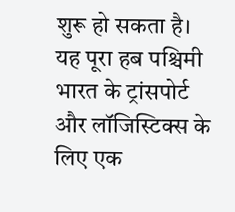शुरू हो सकता है। यह पूरा हब पश्चिमी भारत के ट्रांसपोर्ट और लॉजिस्टिक्स के लिए एक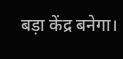बड़ा केंद्र बनेगा।